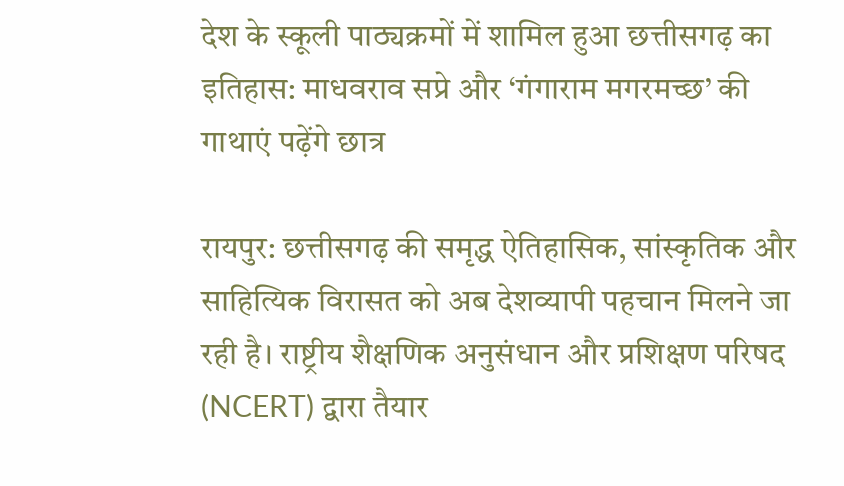देश के स्कूली पाठ्यक्रमों में शामिल हुआ छत्तीसगढ़ का इतिहास: माधवराव सप्रे और ‘गंगाराम मगरमच्छ’ की गाथाएं पढ़ेंगे छात्र

रायपुर: छत्तीसगढ़ की समृद्ध ऐतिहासिक, सांस्कृतिक और साहित्यिक विरासत को अब देशव्यापी पहचान मिलने जा रही है। राष्ट्रीय शैक्षणिक अनुसंधान और प्रशिक्षण परिषद (NCERT) द्वारा तैयार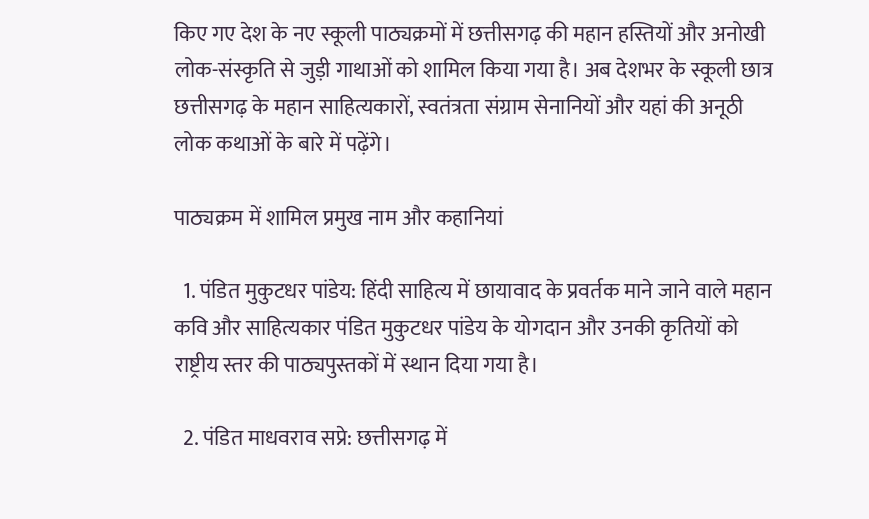किए गए देश के नए स्कूली पाठ्यक्रमों में छत्तीसगढ़ की महान हस्तियों और अनोखी लोक-संस्कृति से जुड़ी गाथाओं को शामिल किया गया है। अब देशभर के स्कूली छात्र छत्तीसगढ़ के महान साहित्यकारों, स्वतंत्रता संग्राम सेनानियों और यहां की अनूठी लोक कथाओं के बारे में पढ़ेंगे।

पाठ्यक्रम में शामिल प्रमुख नाम और कहानियां

  1. पंडित मुकुटधर पांडेय: हिंदी साहित्य में छायावाद के प्रवर्तक माने जाने वाले महान कवि और साहित्यकार पंडित मुकुटधर पांडेय के योगदान और उनकी कृतियों को राष्ट्रीय स्तर की पाठ्यपुस्तकों में स्थान दिया गया है।

  2. पंडित माधवराव सप्रे: छत्तीसगढ़ में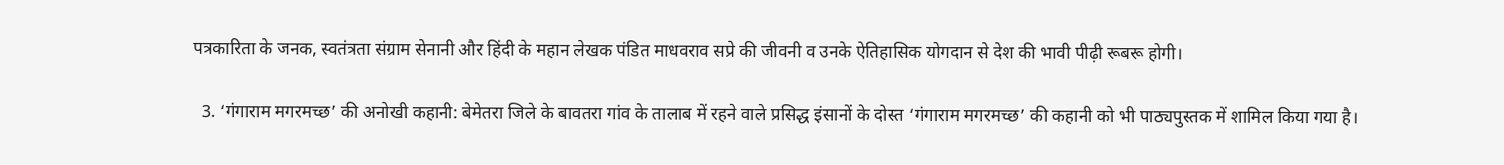पत्रकारिता के जनक, स्वतंत्रता संग्राम सेनानी और हिंदी के महान लेखक पंडित माधवराव सप्रे की जीवनी व उनके ऐतिहासिक योगदान से देश की भावी पीढ़ी रूबरू होगी।

  3. ‘गंगाराम मगरमच्छ’ की अनोखी कहानी: बेमेतरा जिले के बावतरा गांव के तालाब में रहने वाले प्रसिद्ध इंसानों के दोस्त ‘गंगाराम मगरमच्छ’ की कहानी को भी पाठ्यपुस्तक में शामिल किया गया है।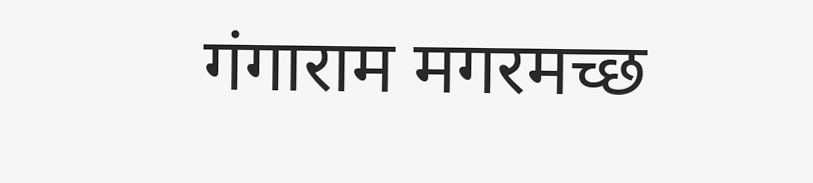गंगाराम मगरमच्छ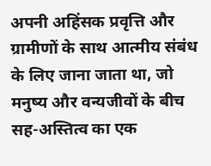अपनी अहिंसक प्रवृत्ति और ग्रामीणों के साथ आत्मीय संबंध के लिए जाना जाता था, जो मनुष्य और वन्यजीवों के बीच सह-अस्तित्व का एक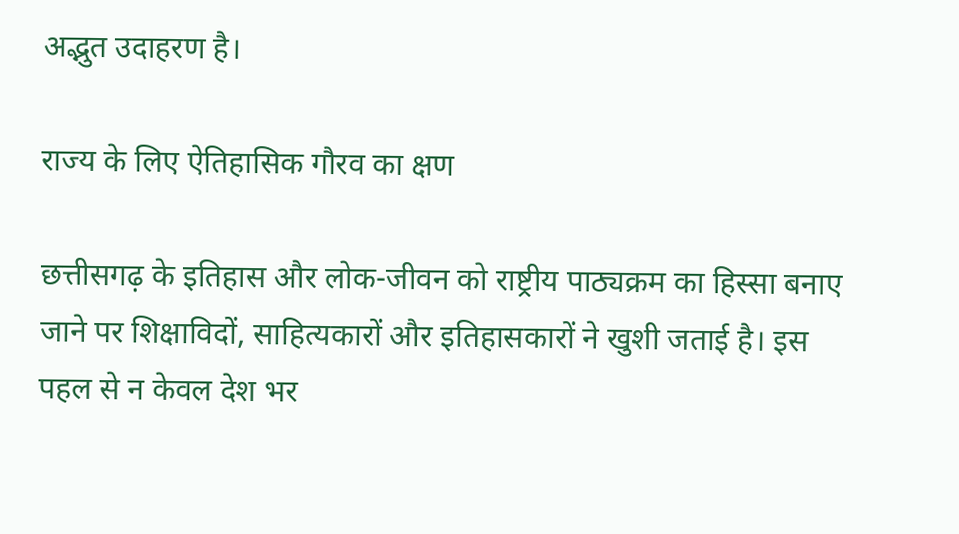अद्भुत उदाहरण है।

राज्य के लिए ऐतिहासिक गौरव का क्षण

छत्तीसगढ़ के इतिहास और लोक-जीवन को राष्ट्रीय पाठ्यक्रम का हिस्सा बनाए जाने पर शिक्षाविदों, साहित्यकारों और इतिहासकारों ने खुशी जताई है। इस पहल से न केवल देश भर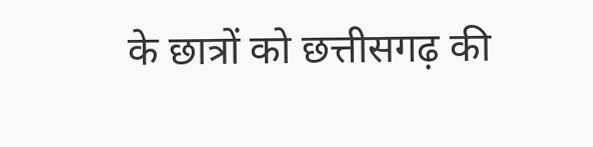के छात्रों को छत्तीसगढ़ की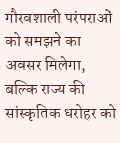गौरवशाली परंपराओं को समझने का अवसर मिलेगा, बल्कि राज्य की सांस्कृतिक धरोहर को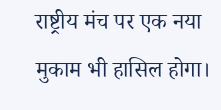राष्ट्रीय मंच पर एक नया मुकाम भी हासिल होगा।